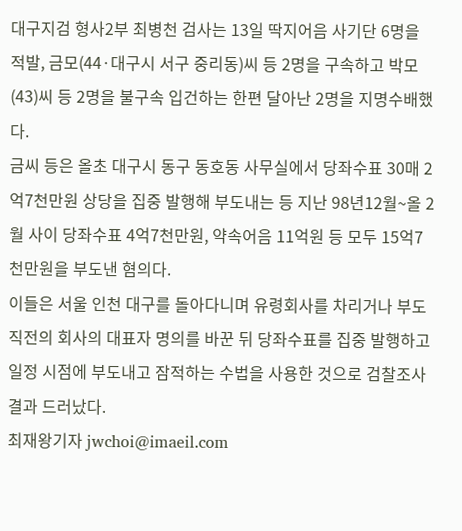대구지검 형사2부 최병천 검사는 13일 딱지어음 사기단 6명을 적발, 금모(44·대구시 서구 중리동)씨 등 2명을 구속하고 박모(43)씨 등 2명을 불구속 입건하는 한편 달아난 2명을 지명수배했다.
금씨 등은 올초 대구시 동구 동호동 사무실에서 당좌수표 30매 2억7천만원 상당을 집중 발행해 부도내는 등 지난 98년12월~올 2월 사이 당좌수표 4억7천만원, 약속어음 11억원 등 모두 15억7천만원을 부도낸 혐의다.
이들은 서울 인천 대구를 돌아다니며 유령회사를 차리거나 부도직전의 회사의 대표자 명의를 바꾼 뒤 당좌수표를 집중 발행하고 일정 시점에 부도내고 잠적하는 수법을 사용한 것으로 검찰조사 결과 드러났다.
최재왕기자 jwchoi@imaeil.com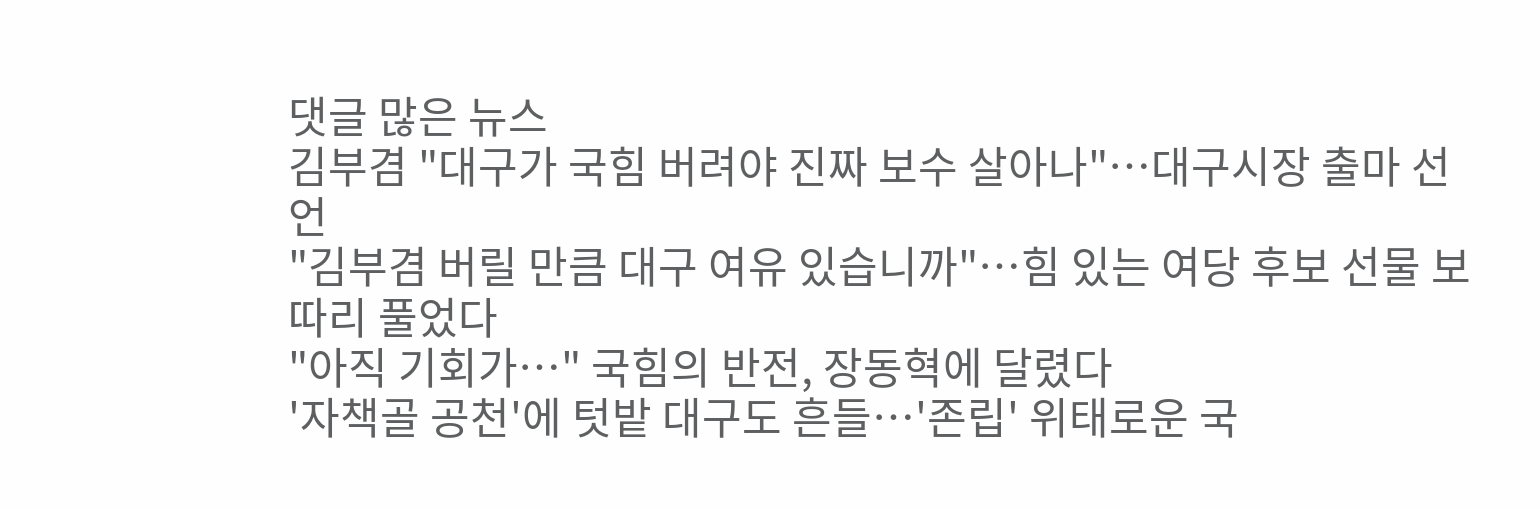댓글 많은 뉴스
김부겸 "대구가 국힘 버려야 진짜 보수 살아나"…대구시장 출마 선언
"김부겸 버릴 만큼 대구 여유 있습니까"…힘 있는 여당 후보 선물 보따리 풀었다
"아직 기회가…" 국힘의 반전, 장동혁에 달렸다
'자책골 공천'에 텃밭 대구도 흔들…'존립' 위태로운 국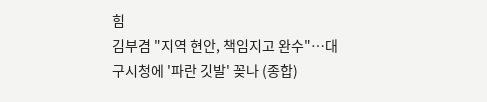힘
김부겸 "지역 현안, 책임지고 완수"…대구시청에 '파란 깃발' 꽂나 (종합)